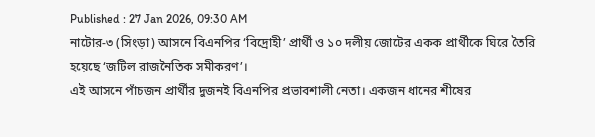Published : 27 Jan 2026, 09:30 AM
নাটোর-৩ (সিংড়া) আসনে বিএনপির ‘বিদ্রোহী’ প্রার্থী ও ১০ দলীয় জোটের একক প্রার্থীকে ঘিরে তৈরি হয়েছে ‘জটিল রাজনৈতিক সমীকরণ’।
এই আসনে পাঁচজন প্রার্থীর দুজনই বিএনপির প্রভাবশালী নেতা। একজন ধানের শীষের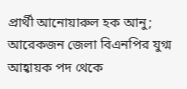প্রার্থী আনোয়ারুল হক আনু; আরেকজন জেলা বিএনপির যুগ্ম আহ্বায়ক পদ থেকে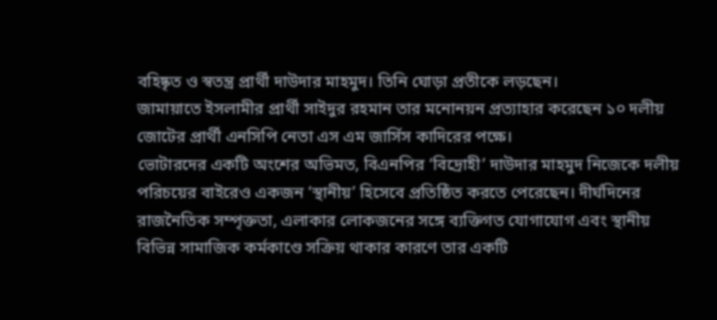বহিষ্কৃত ও স্বতন্ত্র প্রার্থী দাউদার মাহমুদ। তিনি ঘোড়া প্রতীকে লড়ছেন।
জামায়াতে ইসলামীর প্রার্থী সাইদুর রহমান তার মনোনয়ন প্রত্যাহার করেছেন ১০ দলীয় জোটের প্রার্থী এনসিপি নেতা এস এম জার্সিস কাদিরের পক্ষে।
ভোটারদের একটি অংশের অভিমত, বিএনপির ‘বিদ্রোহী’ দাউদার মাহমুদ নিজেকে দলীয় পরিচয়ের বাইরেও একজন ‘স্থানীয়’ হিসেবে প্রতিষ্ঠিত করতে পেরেছেন। দীর্ঘদিনের রাজনৈতিক সম্পৃক্ততা, এলাকার লোকজনের সঙ্গে ব্যক্তিগত যোগাযোগ এবং স্থানীয় বিভিন্ন সামাজিক কর্মকাণ্ডে সক্রিয় থাকার কারণে তার একটি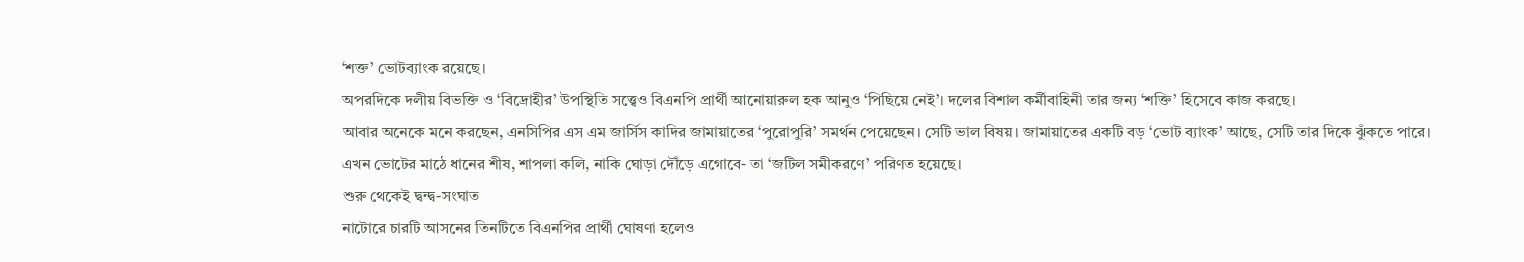‘শক্ত’ ভোটব্যাংক রয়েছে।
অপরদিকে দলীয় বিভক্তি ও ‘বিদ্রোহীর’ উপস্থিতি সত্ত্বেও বিএনপি প্রার্থী আনোয়ারুল হক আনুও ‘পিছিয়ে নেই’। দলের বিশাল কর্মীবাহিনী তার জন্য ‘শক্তি’ হিসেবে কাজ করছে।
আবার অনেকে মনে করছেন, এনসিপির এস এম জার্সিস কাদির জামায়াতের ‘পুরোপুরি’ সমর্থন পেয়েছেন। সেটি ভাল বিষয়। জামায়াতের একটি বড় ‘ভোট ব্যাংক’ আছে, সেটি তার দিকে ঝুঁকতে পারে।
এখন ভোটের মাঠে ধানের শীষ, শাপলা কলি, নাকি ঘোড়া দৌঁড়ে এগোবে- তা ‘জটিল সমীকরণে’ পরিণত হয়েছে।
শুরু থেকেই দ্বন্দ্ব-সংঘাত
নাটোরে চারটি আসনের তিনটিতে বিএনপির প্রার্থী ঘোষণা হলেও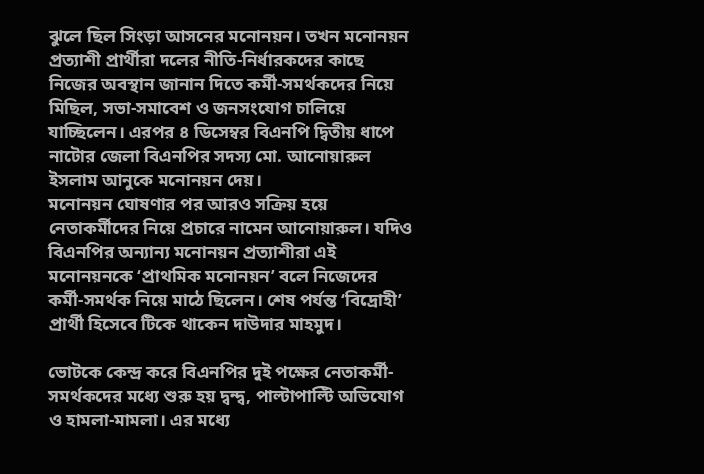ঝুলে ছিল সিংড়া আসনের মনোনয়ন। তখন মনোনয়ন প্রত্যাশী প্রার্থীরা দলের নীতি-নির্ধারকদের কাছে নিজের অবস্থান জানান দিতে কর্মী-সমর্থকদের নিয়ে মিছিল, সভা-সমাবেশ ও জনসংযোগ চালিয়ে যাচ্ছিলেন। এরপর ৪ ডিসেম্বর বিএনপি দ্বিতীয় ধাপে নাটোর জেলা বিএনপির সদস্য মো. আনোয়ারুল ইসলাম আনুকে মনোনয়ন দেয়।
মনোনয়ন ঘোষণার পর আরও সক্রিয় হয়ে নেতাকর্মীদের নিয়ে প্রচারে নামেন আনোয়ারুল। যদিও বিএনপির অন্যান্য মনোনয়ন প্রত্যাশীরা এই মনোনয়নকে ‘প্রাথমিক মনোনয়ন’ বলে নিজেদের কর্মী-সমর্থক নিয়ে মাঠে ছিলেন। শেষ পর্যন্ত ‘বিদ্রোহী’ প্রার্থী হিসেবে টিকে থাকেন দাউদার মাহমুদ।

ভোটকে কেন্দ্র করে বিএনপির দুই পক্ষের নেতাকর্মী-সমর্থকদের মধ্যে শুরু হয় দ্বন্দ্ব, পাল্টাপাল্টি অভিযোগ ও হামলা-মামলা। এর মধ্যে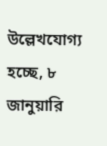উল্লেখযোগ্য হচ্ছে, ৮ জানুয়ারি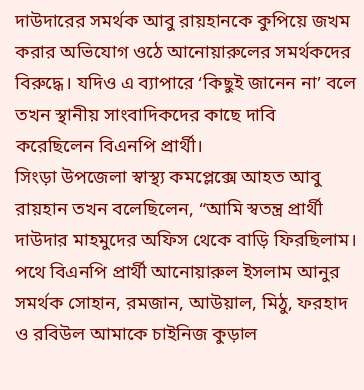দাউদারের সমর্থক আবু রায়হানকে কুপিয়ে জখম করার অভিযোগ ওঠে আনোয়ারুলের সমর্থকদের বিরুদ্ধে। যদিও এ ব্যাপারে ‘কিছুই জানেন না’ বলে তখন স্থানীয় সাংবাদিকদের কাছে দাবি করেছিলেন বিএনপি প্রার্থী।
সিংড়া উপজেলা স্বাস্থ্য কমপ্লেক্সে আহত আবু রায়হান তখন বলেছিলেন, “আমি স্বতন্ত্র প্রার্থী দাউদার মাহমুদের অফিস থেকে বাড়ি ফিরছিলাম। পথে বিএনপি প্রার্থী আনোয়ারুল ইসলাম আনুর সমর্থক সোহান, রমজান, আউয়াল, মিঠু, ফরহাদ ও রবিউল আমাকে চাইনিজ কুড়াল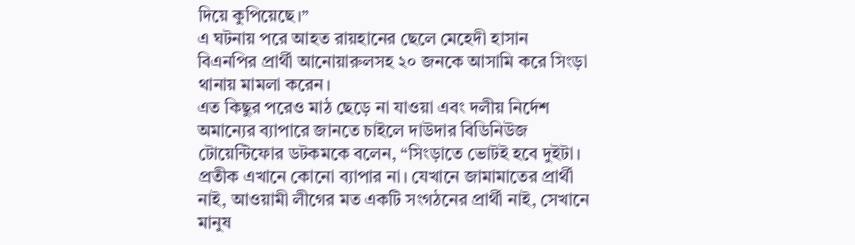দিয়ে কুপিয়েছে।”
এ ঘটনায় পরে আহত রায়হানের ছেলে মেহেদী হাসান বিএনপির প্রার্থী আনোয়ারুলসহ ২০ জনকে আসামি করে সিংড়া থানায় মামলা করেন।
এত কিছুর পরেও মাঠ ছেড়ে না যাওয়া এবং দলীয় নির্দেশ অমান্যের ব্যাপারে জানতে চাইলে দাউদার বিডিনিউজ টোয়েন্টিফোর ডটকমকে বলেন, “সিংড়াতে ভোটই হবে দুইটা। প্রতীক এখানে কোনো ব্যাপার না। যেখানে জামামাতের প্রার্থী নাই, আওয়ামী লীগের মত একটি সংগঠনের প্রার্থী নাই, সেখানে মানুষ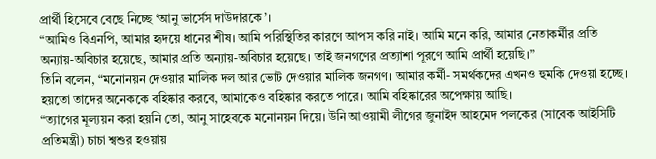প্রার্থী হিসেবে বেছে নিচ্ছে ‘আনু ভার্সেস দাউদারকে’।
“আমিও বিএনপি, আমার হৃদয়ে ধানের শীষ। আমি পরিস্থিতির কারণে আপস করি নাই। আমি মনে করি, আমার নেতাকর্মীর প্রতি অন্যায়-অবিচার হয়েছে, আমার প্রতি অন্যায়-অবিচার হয়েছে। তাই জনগণের প্রত্যাশা পূরণে আমি প্রার্থী হয়েছি।”
তিনি বলেন, “মনোনয়ন দেওয়ার মালিক দল আর ভোট দেওয়ার মালিক জনগণ। আমার কর্মী- সমর্থকদের এখনও হুমকি দেওয়া হচ্ছে। হয়তো তাদের অনেককে বহিষ্কার করবে, আমাকেও বহিষ্কার করতে পারে। আমি বহিষ্কারের অপেক্ষায় আছি।
“ত্যাগের মূল্যয়ন করা হয়নি তো, আনু সাহেবকে মনোনয়ন দিয়ে। উনি আওয়ামী লীগের জুনাইদ আহমেদ পলকের (সাবেক আইসিটি প্রতিমন্ত্রী) চাচা শ্বশুর হওয়ায়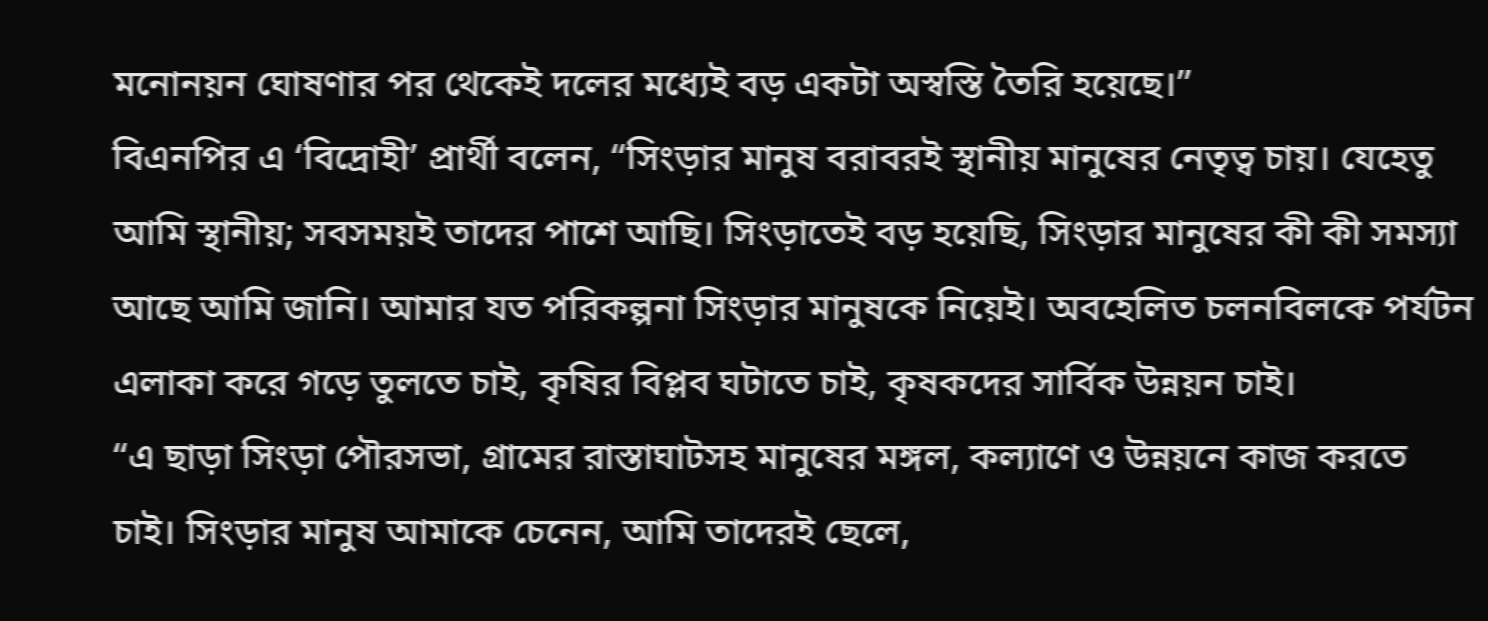মনোনয়ন ঘোষণার পর থেকেই দলের মধ্যেই বড় একটা অস্বস্তি তৈরি হয়েছে।”
বিএনপির এ ‘বিদ্রোহী’ প্রার্থী বলেন, “সিংড়ার মানুষ বরাবরই স্থানীয় মানুষের নেতৃত্ব চায়। যেহেতু আমি স্থানীয়; সবসময়ই তাদের পাশে আছি। সিংড়াতেই বড় হয়েছি, সিংড়ার মানুষের কী কী সমস্যা আছে আমি জানি। আমার যত পরিকল্পনা সিংড়ার মানুষকে নিয়েই। অবহেলিত চলনবিলকে পর্যটন এলাকা করে গড়ে তুলতে চাই, কৃষির বিপ্লব ঘটাতে চাই, কৃষকদের সার্বিক উন্নয়ন চাই।
“এ ছাড়া সিংড়া পৌরসভা, গ্রামের রাস্তাঘাটসহ মানুষের মঙ্গল, কল্যাণে ও উন্নয়নে কাজ করতে চাই। সিংড়ার মানুষ আমাকে চেনেন, আমি তাদেরই ছেলে,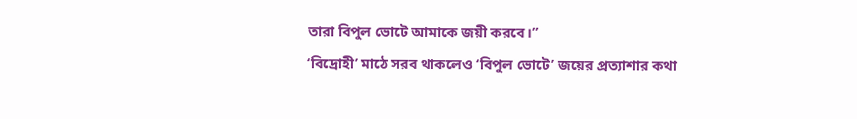তারা বিপুল ভোটে আমাকে জয়ী করবে।”
‘বিদ্রোহী’ মাঠে সরব থাকলেও ‘বিপুল ভোটে’ জয়ের প্রত্যাশার কথা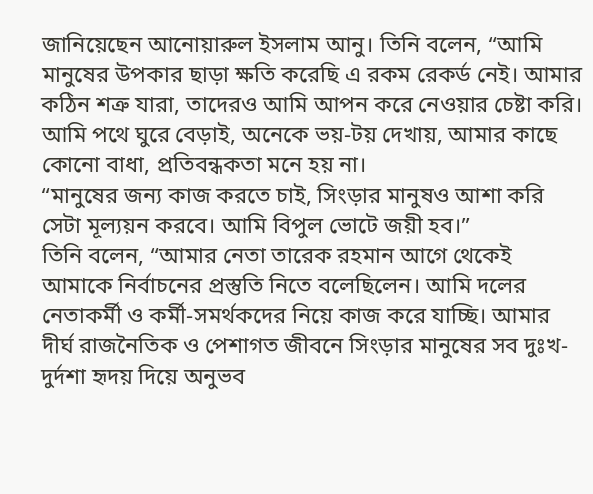জানিয়েছেন আনোয়ারুল ইসলাম আনু। তিনি বলেন, “আমি মানুষের উপকার ছাড়া ক্ষতি করেছি এ রকম রেকর্ড নেই। আমার কঠিন শত্রু যারা, তাদেরও আমি আপন করে নেওয়ার চেষ্টা করি। আমি পথে ঘুরে বেড়াই, অনেকে ভয়-টয় দেখায়, আমার কাছে কোনো বাধা, প্রতিবন্ধকতা মনে হয় না।
“মানুষের জন্য কাজ করতে চাই, সিংড়ার মানুষও আশা করি সেটা মূল্যয়ন করবে। আমি বিপুল ভোটে জয়ী হব।”
তিনি বলেন, “আমার নেতা তারেক রহমান আগে থেকেই আমাকে নির্বাচনের প্রস্তুতি নিতে বলেছিলেন। আমি দলের নেতাকর্মী ও কর্মী-সমর্থকদের নিয়ে কাজ করে যাচ্ছি। আমার দীর্ঘ রাজনৈতিক ও পেশাগত জীবনে সিংড়ার মানুষের সব দুঃখ-দুর্দশা হৃদয় দিয়ে অনুভব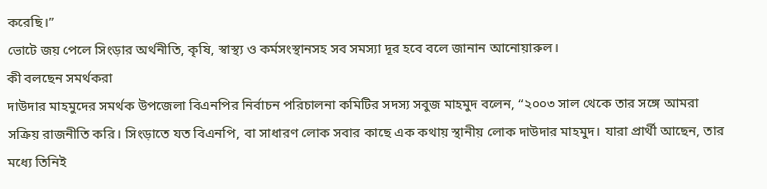করেছি।”
ভোটে জয় পেলে সিংড়ার অর্থনীতি, কৃষি, স্বাস্থ্য ও কর্মসংস্থানসহ সব সমস্যা দূর হবে বলে জানান আনোয়ারুল।
কী বলছেন সমর্থকরা
দাউদার মাহমুদের সমর্থক উপজেলা বিএনপির নির্বাচন পরিচালনা কমিটির সদস্য সবুজ মাহমুদ বলেন, “২০০৩ সাল থেকে তার সঙ্গে আমরা সক্রিয় রাজনীতি করি। সিংড়াতে যত বিএনপি, বা সাধারণ লোক সবার কাছে এক কথায় স্থানীয় লোক দাউদার মাহমুদ। যারা প্রার্থী আছেন, তার মধ্যে তিনিই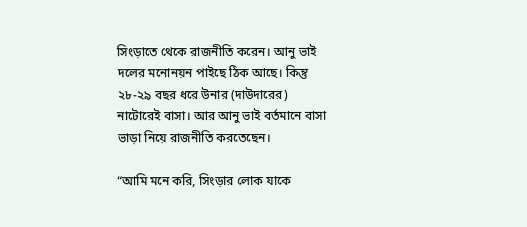সিংড়াতে থেকে রাজনীতি করেন। আনু ভাই দলের মনোনয়ন পাইছে ঠিক আছে। কিন্তু ২৮-২৯ বছর ধরে উনার (দাউদারের) নাটোরেই বাসা। আর আনু ভাই বর্তমানে বাসা ভাড়া নিয়ে রাজনীতি করতেছেন।

“আমি মনে করি, সিংড়ার লোক যাকে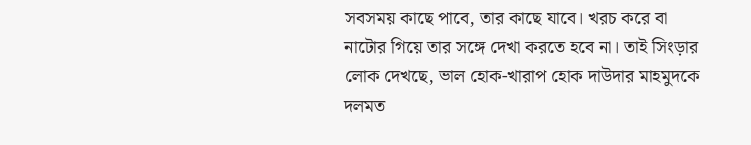সবসময় কাছে পাবে, তার কাছে যাবে। খরচ করে বা নাটোর গিয়ে তার সঙ্গে দেখা করতে হবে না। তাই সিংড়ার লোক দেখছে, ভাল হোক-খারাপ হোক দাউদার মাহমুদকে দলমত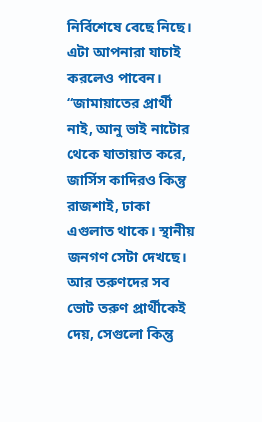নির্বিশেষে বেছে নিছে। এটা আপনারা যাচাই করলেও পাবেন।
“জামায়াতের প্রার্থী নাই, আনু ভাই নাটোর থেকে যাতায়াত করে, জার্সিস কাদিরও কিন্তু রাজশাই, ঢাকা এগুলাত থাকে। স্থানীয় জনগণ সেটা দেখছে। আর তরুণদের সব ভোট তরুণ প্রার্থীকেই দেয়, সেগুলো কিন্তু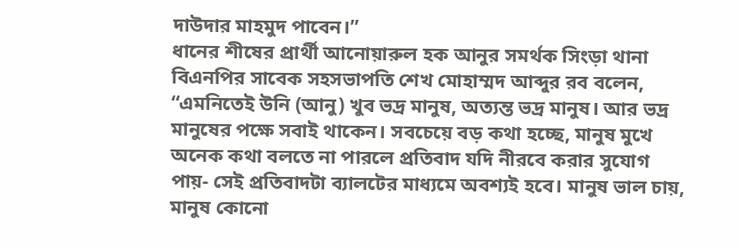দাউদার মাহমুদ পাবেন।”
ধানের শীষের প্রার্থী আনোয়ারুল হক আনুর সমর্থক সিংড়া থানা বিএনপির সাবেক সহসভাপতি শেখ মোহাম্মদ আব্দুর রব বলেন, “এমনিতেই উনি (আনু) খুব ভদ্র মানুষ, অত্যন্ত ভদ্র মানুষ। আর ভদ্র মানুষের পক্ষে সবাই থাকেন। সবচেয়ে বড় কথা হচ্ছে, মানুষ মুখে অনেক কথা বলতে না পারলে প্রতিবাদ যদি নীরবে করার সুযোগ পায়- সেই প্রতিবাদটা ব্যালটের মাধ্যমে অবশ্যই হবে। মানুষ ভাল চায়, মানুষ কোনো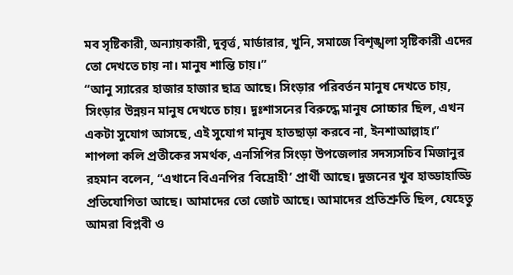মব সৃষ্টিকারী, অন্যায়কারী, দুবৃর্ত্ত, মার্ডারার, খুনি, সমাজে বিশৃঙ্খলা সৃষ্টিকারী এদের তো দেখতে চায় না। মানুষ শান্তি চায়।”
“আনু স্যারের হাজার হাজার ছাত্র আছে। সিংড়ার পরিবর্তন মানুষ দেখতে চায়, সিংড়ার উন্নয়ন মানুষ দেখতে চায়। দুঃশাসনের বিরুদ্ধে মানুষ সোচ্চার ছিল, এখন একটা সুযোগ আসছে, এই সুযোগ মানুষ হাতছাড়া করবে না, ইনশাআল্লাহ।”
শাপলা কলি প্রতীকের সমর্থক, এনসিপির সিংড়া উপজেলার সদস্যসচিব মিজানুর রহমান বলেন, “এখানে বিএনপির ‘বিদ্রোহী’ প্রার্থী আছে। দুজনের খুব হাড্ডাহাড্ডি প্রতিযোগিতা আছে। আমাদের তো জোট আছে। আমাদের প্রতিশ্রুতি ছিল, যেহেতু আমরা বিপ্লবী ও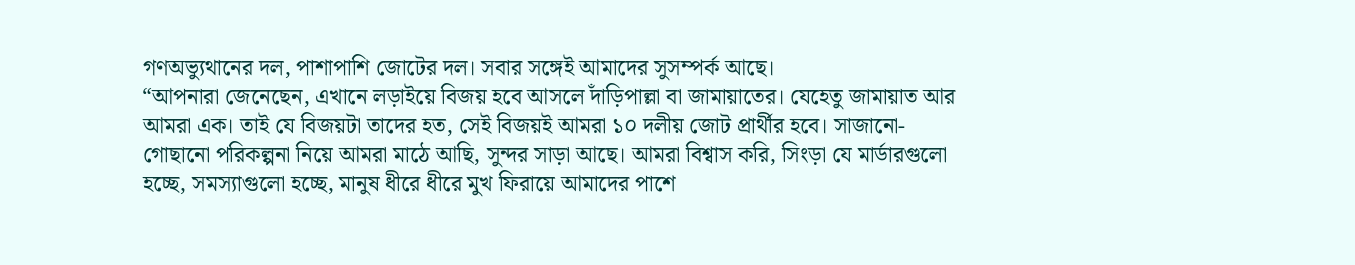গণঅভ্যুথানের দল, পাশাপাশি জোটের দল। সবার সঙ্গেই আমাদের সুসম্পর্ক আছে।
“আপনারা জেনেছেন, এখানে লড়াইয়ে বিজয় হবে আসলে দাঁড়িপাল্লা বা জামায়াতের। যেহেতু জামায়াত আর আমরা এক। তাই যে বিজয়টা তাদের হত, সেই বিজয়ই আমরা ১০ দলীয় জোট প্রার্থীর হবে। সাজানো-গোছানো পরিকল্পনা নিয়ে আমরা মাঠে আছি, সুন্দর সাড়া আছে। আমরা বিশ্বাস করি, সিংড়া যে মার্ডারগুলো হচ্ছে, সমস্যাগুলো হচ্ছে, মানুষ ধীরে ধীরে মুখ ফিরায়ে আমাদের পাশে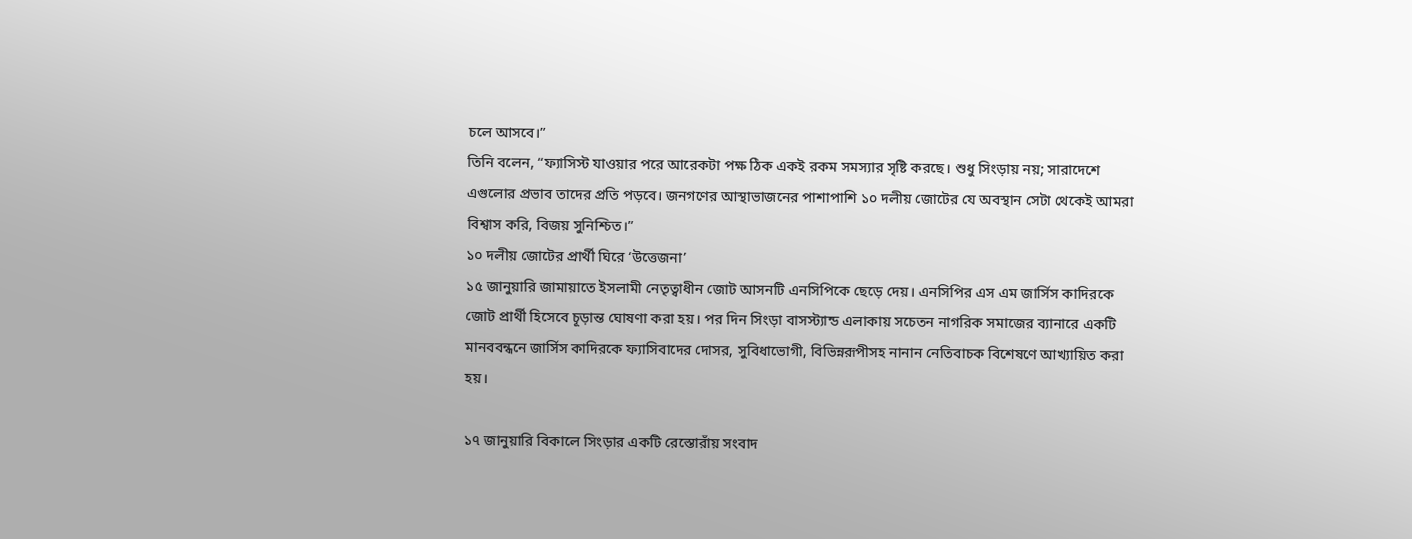চলে আসবে।”
তিনি বলেন, “ফ্যাসিস্ট যাওয়ার পরে আরেকটা পক্ষ ঠিক একই রকম সমস্যার সৃষ্টি করছে। শুধু সিংড়ায় নয়; সারাদেশে এগুলোর প্রভাব তাদের প্রতি পড়বে। জনগণের আস্থাভাজনের পাশাপাশি ১০ দলীয় জোটের যে অবস্থান সেটা থেকেই আমরা বিশ্বাস করি, বিজয় সুনিশ্চিত।”
১০ দলীয় জোটের প্রার্থী ঘিরে ‘উত্তেজনা’
১৫ জানুয়ারি জামায়াতে ইসলামী নেতৃত্বাধীন জোট আসনটি এনসিপিকে ছেড়ে দেয়। এনসিপির এস এম জার্সিস কাদিরকে জোট প্রার্থী হিসেবে চূড়ান্ত ঘোষণা করা হয়। পর দিন সিংড়া বাসস্ট্যান্ড এলাকায় সচেতন নাগরিক সমাজের ব্যানারে একটি মানববন্ধনে জার্সিস কাদিরকে ফ্যাসিবাদের দোসর, সুবিধাভোগী, বিভিন্নরূপীসহ নানান নেতিবাচক বিশেষণে আখ্যায়িত করা হয়।

১৭ জানুয়ারি বিকালে সিংড়ার একটি রেস্তোরাঁয় সংবাদ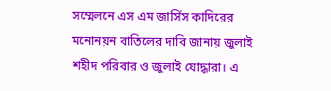সম্মেলনে এস এম জার্সিস কাদিরের মনোনয়ন বাতিলের দাবি জানায় জুলাই শহীদ পরিবার ও জুলাই যোদ্ধারা। এ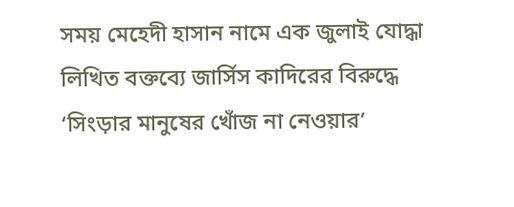সময় মেহেদী হাসান নামে এক জুলাই যোদ্ধা লিখিত বক্তব্যে জার্সিস কাদিরের বিরুদ্ধে ‘সিংড়ার মানুষের খোঁজ না নেওয়ার’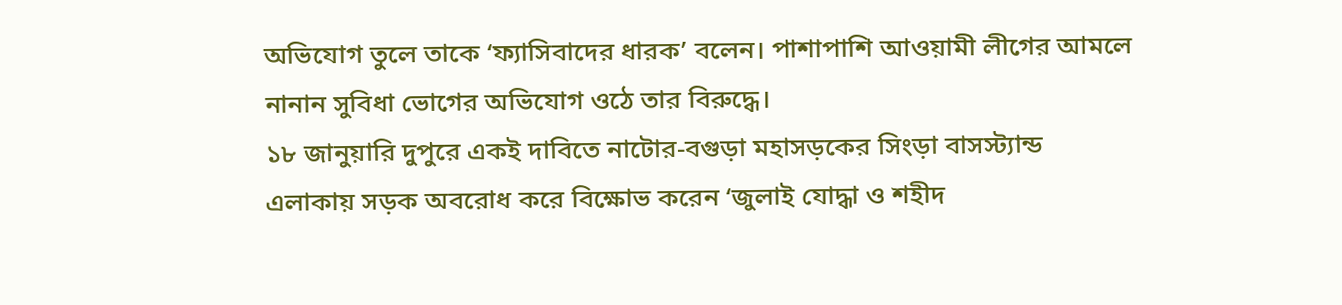অভিযোগ তুলে তাকে ‘ফ্যাসিবাদের ধারক’ বলেন। পাশাপাশি আওয়ামী লীগের আমলে নানান সুবিধা ভোগের অভিযোগ ওঠে তার বিরুদ্ধে।
১৮ জানুয়ারি দুপুরে একই দাবিতে নাটোর-বগুড়া মহাসড়কের সিংড়া বাসস্ট্যান্ড এলাকায় সড়ক অবরোধ করে বিক্ষোভ করেন ‘জুলাই যোদ্ধা ও শহীদ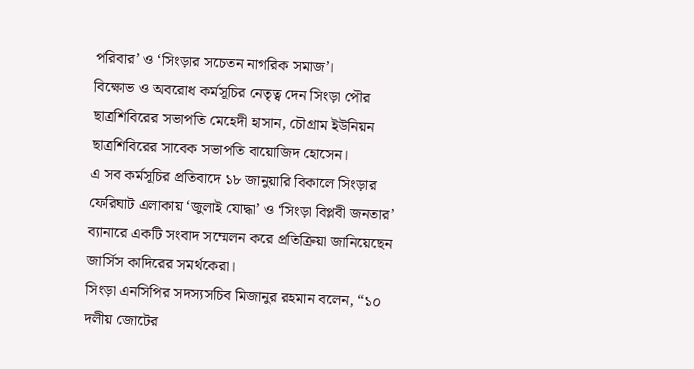পরিবার’ ও ‘সিংড়ার সচেতন নাগরিক সমাজ’।
বিক্ষোভ ও অবরোধ কর্মসূচির নেতৃত্ব দেন সিংড়া পৌর ছাত্রশিবিরের সভাপতি মেহেদী হাসান, চৌগ্রাম ইউনিয়ন ছাত্রশিবিরের সাবেক সভাপতি বায়োজিদ হোসেন।
এ সব কর্মসূচির প্রতিবাদে ১৮ জানুয়ারি বিকালে সিংড়ার ফেরিঘাট এলাকায় ‘জুলাই যোদ্ধা’ ও ‘সিংড়া বিপ্লবী জনতার’ ব্যানারে একটি সংবাদ সম্মেলন করে প্রতিক্রিয়া জানিয়েছেন জার্সিস কাদিরের সমর্থকেরা।
সিংড়া এনসিপির সদস্যসচিব মিজানুর রহমান বলেন, “১০ দলীয় জোটের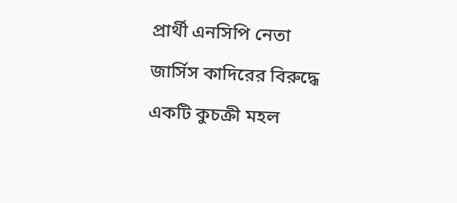প্রার্থী এনসিপি নেতা জার্সিস কাদিরের বিরুদ্ধে একটি কুচক্রী মহল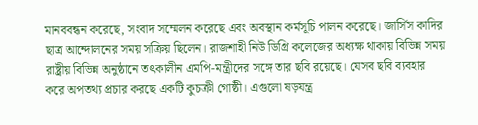মানববন্ধন করেছে, সংবাদ সম্মেলন করেছে এবং অবস্থান কর্মসূচি পালন করেছে। জার্সিস কাদির ছাত্র আন্দোলনের সময় সক্রিয় ছিলেন। রাজশাহী নিউ ডিগ্রি কলেজের অধ্যক্ষ থাকায় বিভিন্ন সময় রাষ্ট্রীয় বিভিন্ন অনুষ্ঠানে তৎকালীন এমপি-মন্ত্রীদের সঙ্গে তার ছবি রয়েছে। যেসব ছবি ব্যবহার করে অপতথ্য প্রচার করছে একটি কুচক্রী গোষ্ঠী। এগুলো ষড়যন্ত্র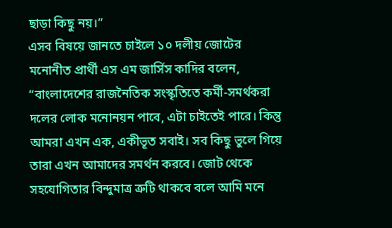ছাড়া কিছু নয়।”
এসব বিষয়ে জানতে চাইলে ১০ দলীয় জোটের মনোনীত প্রার্থী এস এম জার্সিস কাদির বলেন, “বাংলাদেশের রাজনৈতিক সংস্কৃতিতে কর্মী-সমর্থকরা দলের লোক মনোনয়ন পাবে, এটা চাইতেই পারে। কিন্তু আমরা এখন এক, একীভূত সবাই। সব কিছু ভুলে গিয়ে তারা এখন আমাদের সমর্থন করবে। জোট থেকে সহযোগিতার বিন্দুমাত্র ত্রুটি থাকবে বলে আমি মনে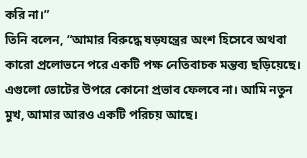করি না।”
তিনি বলেন, “আমার বিরুদ্ধে ষড়যন্ত্রের অংশ হিসেবে অথবা কারো প্রলোভনে পরে একটি পক্ষ নেতিবাচক মন্তব্য ছড়িয়েছে। এগুলো ভোটের উপরে কোনো প্রভাব ফেলবে না। আমি নতুন মুখ, আমার আরও একটি পরিচয় আছে।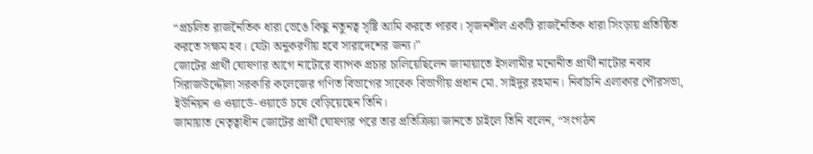“প্রচলিত রাজনৈতিক ধারা ভেঙে কিছু নতুনত্ব সৃষ্টি আমি করতে পারব। সৃজনশীল একটি রাজনৈতিক ধারা সিংড়ায় প্রতিষ্ঠিত করতে সক্ষম হব। যেটা অনুকরণীয় হবে সারাদেশের জন্য।”
জোটের প্রার্থী ঘোষণার আগে নাটোরে ব্যাপক প্রচার চালিয়েছিলেন জামায়াতে ইসলামীর মনোনীত প্রার্থী নাটোর নবাব সিরাজউদ্দৌলা সরকারি কলেজের গণিত বিভাগের সাবেক বিভাগীয় প্রধান মো. সাইদুর রহমান। নির্বাচনি এলাকার পৌরসভা, ইউনিয়ন ও ওয়ার্ডে-ওয়ার্ডে চষে বেড়িয়েছেন তিনি।
জামায়াত নেতৃত্বাধীন জোটের প্রার্থী ঘোষণার পরে তার প্রতিক্রিয়া জানতে চাইলে তিনি বলেন, “সংগঠন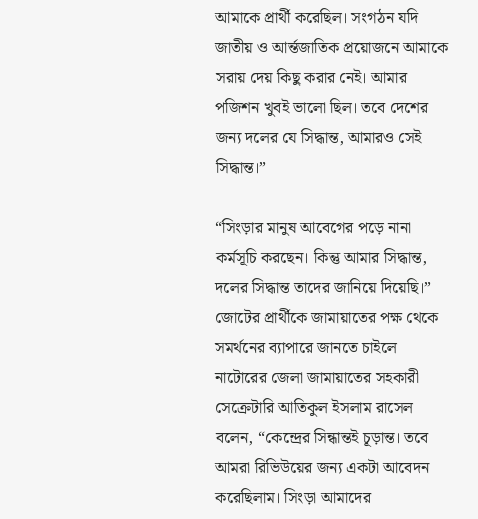আমাকে প্রার্থী করেছিল। সংগঠন যদি জাতীয় ও আর্ন্তজাতিক প্রয়োজনে আমাকে সরায় দেয় কিছু করার নেই। আমার পজিশন খুবই ভালো ছিল। তবে দেশের জন্য দলের যে সিদ্ধান্ত, আমারও সেই সিদ্ধান্ত।”

“সিংড়ার মানুষ আবেগের পড়ে নানা কর্মসূচি করছেন। কিন্তু আমার সিদ্ধান্ত, দলের সিদ্ধান্ত তাদের জানিয়ে দিয়েছি।”
জোটের প্রার্থীকে জামায়াতের পক্ষ থেকে সমর্থনের ব্যাপারে জানতে চাইলে নাটোরের জেলা জামায়াতের সহকারী সেক্রেটারি আতিকুল ইসলাম রাসেল বলেন, “কেন্দ্রের সিন্ধান্তই চূড়ান্ত। তবে আমরা রিভিউয়ের জন্য একটা আবেদন করেছিলাম। সিংড়া আমাদের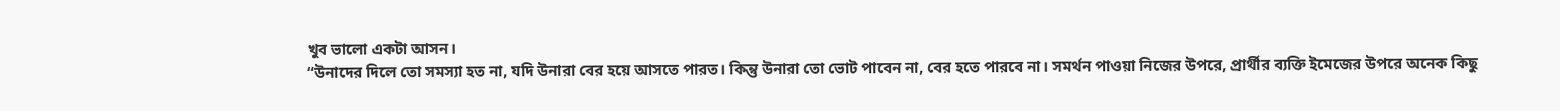খুব ভালো একটা আসন।
“উনাদের দিলে তো সমস্যা হত না, যদি উনারা বের হয়ে আসতে পারত। কিন্তু উনারা তো ভোট পাবেন না, বের হতে পারবে না। সমর্থন পাওয়া নিজের উপরে, প্রার্থীর ব্যক্তি ইমেজের উপরে অনেক কিছু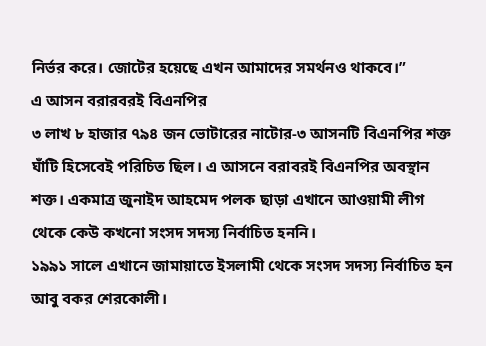নির্ভর করে। জোটের হয়েছে এখন আমাদের সমর্থনও থাকবে।”
এ আসন বরারবরই বিএনপির
৩ লাখ ৮ হাজার ৭৯৪ জন ভোটারের নাটোর-৩ আসনটি বিএনপির শক্ত ঘাঁটি হিসেবেই পরিচিত ছিল। এ আসনে বরাবরই বিএনপির অবস্থান শক্ত। একমাত্র জুনাইদ আহমেদ পলক ছাড়া এখানে আওয়ামী লীগ থেকে কেউ কখনো সংসদ সদস্য নির্বাচিত হননি।
১৯৯১ সালে এখানে জামায়াতে ইসলামী থেকে সংসদ সদস্য নির্বাচিত হন আবু বকর শেরকোলী।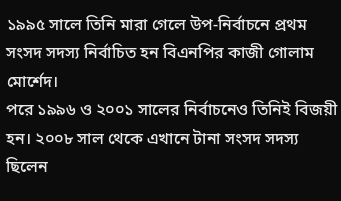১৯৯৫ সালে তিনি মারা গেলে উপ-নির্বাচনে প্রথম সংসদ সদস্য নির্বাচিত হন বিএনপির কাজী গোলাম মোর্শেদ।
পরে ১৯৯৬ ও ২০০১ সালের নির্বাচনেও তিনিই বিজয়ী হন। ২০০৮ সাল থেকে এখানে টানা সংসদ সদস্য ছিলেন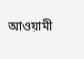আওয়ামী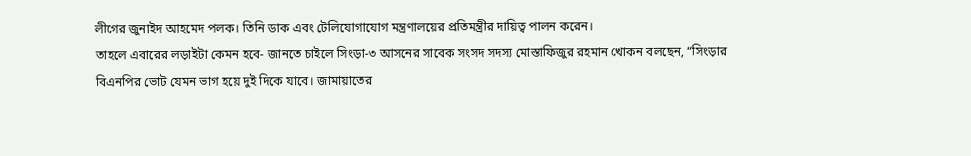লীগের জুনাইদ আহমেদ পলক। তিনি ডাক এবং টেলিযোগাযোগ মন্ত্রণালয়ের প্রতিমন্ত্রীর দায়িত্ব পালন করেন।
তাহলে এবারের লড়াইটা কেমন হবে- জানতে চাইলে সিংড়া-৩ আসনের সাবেক সংসদ সদস্য মোস্তাফিজুর রহমান খোকন বলছেন, “সিংড়ার বিএনপির ভোট যেমন ভাগ হয়ে দুই দিকে যাবে। জামায়াতের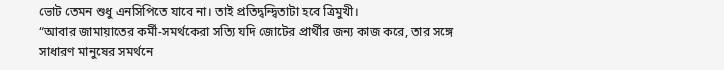ভোট তেমন শুধু এনসিপিতে যাবে না। তাই প্রতিদ্বন্দ্বিতাটা হবে ত্রিমুখী।
“আবার জামায়াতের কর্মী-সমর্থকেরা সত্যি যদি জোটের প্রার্থীর জন্য কাজ করে, তার সঙ্গে সাধারণ মানুষের সমর্থনে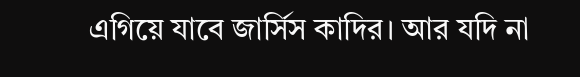এগিয়ে যাবে জার্সিস কাদির। আর যদি না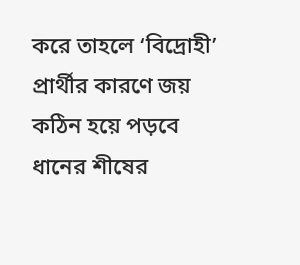করে তাহলে ‘বিদ্রোহী’ প্রার্থীর কারণে জয় কঠিন হয়ে পড়বে ধানের শীষের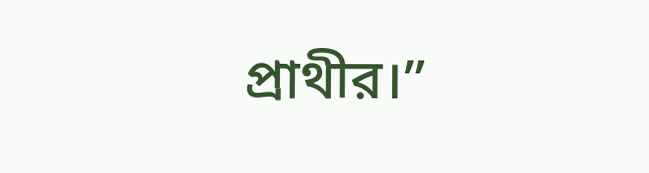প্রাথীর।”